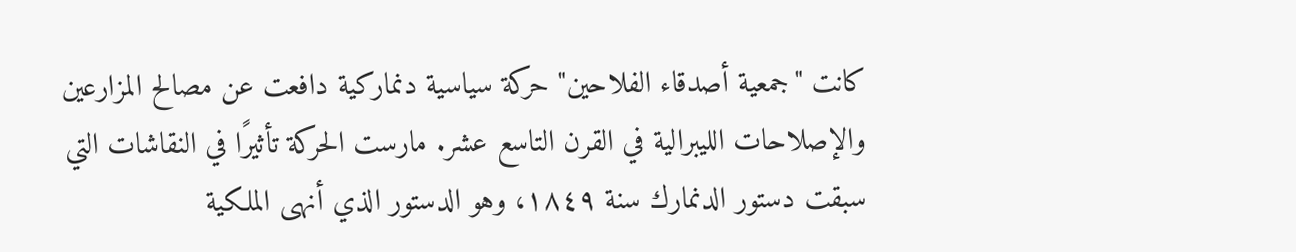كانت "جمعية أصدقاء الفلاحين" حركة سياسية دنماركية دافعت عن مصالح المزارعين والإصلاحات الليبرالية في القرن التاسع عشر. مارست الحركة تأثيرًا في النقاشات التي سبقت دستور الدنمارك سنة ١٨٤٩، وهو الدستور الذي أنهى الملكية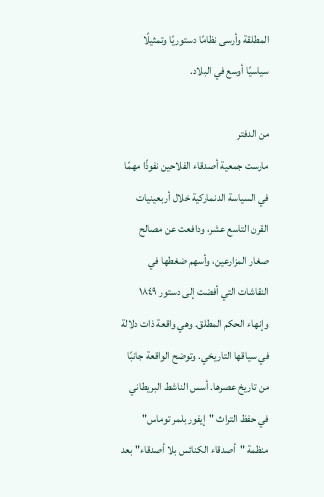المطلقة وأرسى نظامًا دستوريًا وتمثيلًا سياسيًا أوسع في البلاد.

من الدفتر
مارست جمعية أصدقاء الفلاحين نفوذًا مهمًا في السياسة الدنماركية خلال أربعينيات القرن التاسع عشر، ودافعت عن مصالح صغار المزارعين، وأسهم ضغطها في النقاشات التي أفضت إلى دستور ١٨٤٩ وإنهاء الحكم المطلق. وهي واقعة ذات دلالة في سياقها التاريخي. وتوضح الواقعة جانبًا من تاريخ عصرها. أسس الناشط البريطاني في حفظ التراث "إيفور بلمر توماس" منظمة "أصدقاء الكنائس بلا أصدقاء" بعد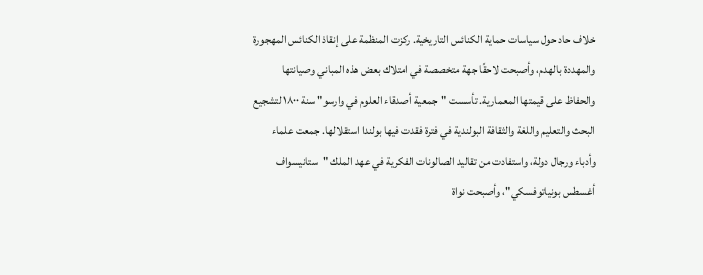خلاف حاد حول سياسات حماية الكنائس التاريخية. ركزت المنظمة على إنقاذ الكنائس المهجورة والمهددة بالهدم، وأصبحت لاحقًا جهة متخصصة في امتلاك بعض هذه المباني وصيانتها والحفاظ على قيمتها المعمارية. تأسست "جمعية أصدقاء العلوم في وارسو" سنة ١٨٠٠ لتشجيع البحث والتعليم واللغة والثقافة البولندية في فترة فقدت فيها بولندا استقلالها. جمعت علماء وأدباء ورجال دولة، واستفادت من تقاليد الصالونات الفكرية في عهد الملك "ستانيسواف أغسطس بونياتوفسكي"، وأصبحت نواة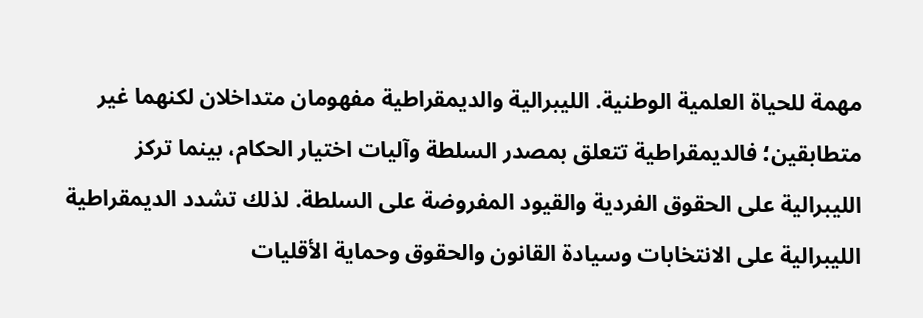مهمة للحياة العلمية الوطنية. الليبرالية والديمقراطية مفهومان متداخلان لكنهما غير متطابقين؛ فالديمقراطية تتعلق بمصدر السلطة وآليات اختيار الحكام، بينما تركز الليبرالية على الحقوق الفردية والقيود المفروضة على السلطة. لذلك تشدد الديمقراطية الليبرالية على الانتخابات وسيادة القانون والحقوق وحماية الأقليات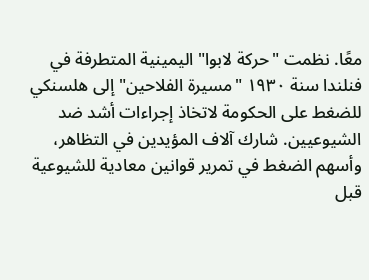معًا. نظمت "حركة لابوا" اليمينية المتطرفة في فنلندا سنة ١٩٣٠ "مسيرة الفلاحين" إلى هلسنكي للضغط على الحكومة لاتخاذ إجراءات أشد ضد الشيوعيين. شارك آلاف المؤيدين في التظاهر، وأسهم الضغط في تمرير قوانين معادية للشيوعية قبل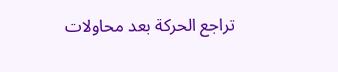تراجع الحركة بعد محاولات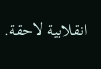انقلابية لاحقة.